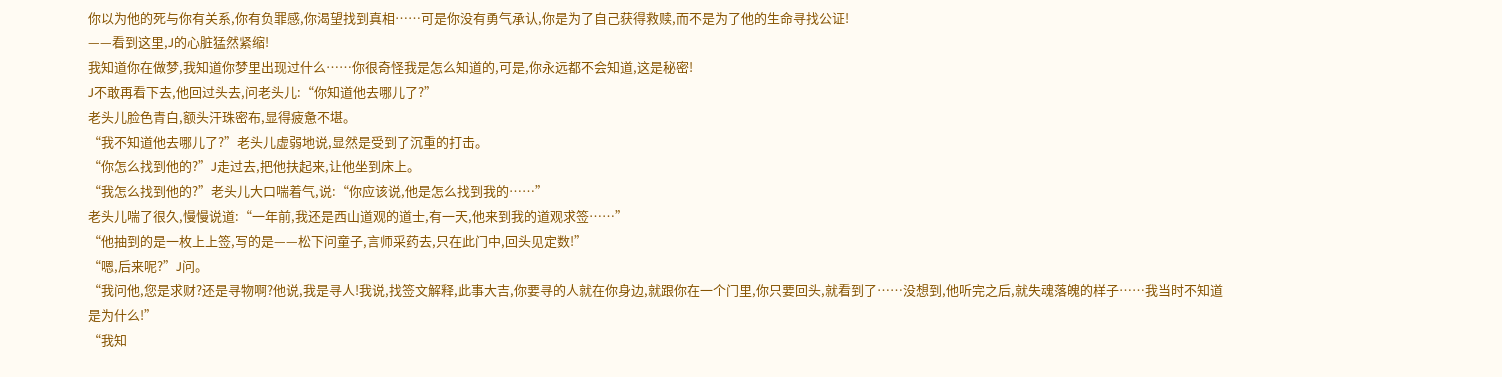你以为他的死与你有关系,你有负罪感,你渴望找到真相……可是你没有勇气承认,你是为了自己获得救赎,而不是为了他的生命寻找公证!
——看到这里,J的心脏猛然紧缩!
我知道你在做梦,我知道你梦里出现过什么……你很奇怪我是怎么知道的,可是,你永远都不会知道,这是秘密!
J不敢再看下去,他回过头去,问老头儿:“你知道他去哪儿了?”
老头儿脸色青白,额头汗珠密布,显得疲惫不堪。
“我不知道他去哪儿了?”老头儿虚弱地说,显然是受到了沉重的打击。
“你怎么找到他的?”J走过去,把他扶起来,让他坐到床上。
“我怎么找到他的?”老头儿大口喘着气,说:“你应该说,他是怎么找到我的……”
老头儿喘了很久,慢慢说道:“一年前,我还是西山道观的道士,有一天,他来到我的道观求签……”
“他抽到的是一枚上上签,写的是——松下问童子,言师采药去,只在此门中,回头见定数!”
“嗯,后来呢?”J问。
“我问他,您是求财?还是寻物啊?他说,我是寻人!我说,找签文解释,此事大吉,你要寻的人就在你身边,就跟你在一个门里,你只要回头,就看到了……没想到,他听完之后,就失魂落魄的样子……我当时不知道是为什么!”
“我知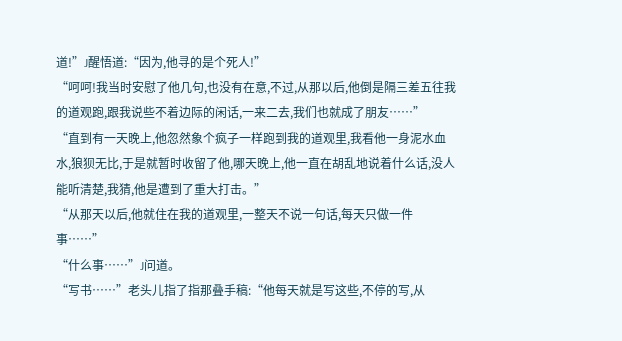道!”J醒悟道:“因为,他寻的是个死人!”
“呵呵!我当时安慰了他几句,也没有在意,不过,从那以后,他倒是隔三差五往我的道观跑,跟我说些不着边际的闲话,一来二去,我们也就成了朋友……”
“直到有一天晚上,他忽然象个疯子一样跑到我的道观里,我看他一身泥水血水,狼狈无比,于是就暂时收留了他,哪天晚上,他一直在胡乱地说着什么话,没人能听清楚,我猜,他是遭到了重大打击。”
“从那天以后,他就住在我的道观里,一整天不说一句话,每天只做一件事……”
“什么事……”J问道。
“写书……”老头儿指了指那叠手稿:“他每天就是写这些,不停的写,从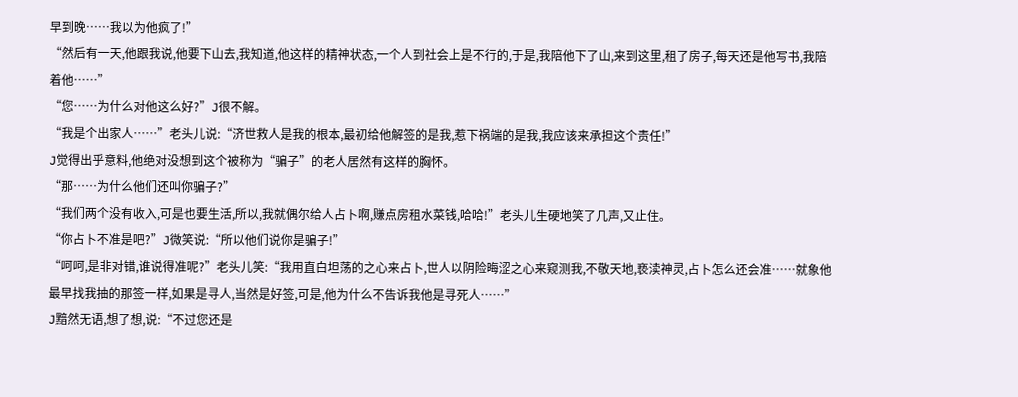早到晚……我以为他疯了!”
“然后有一天,他跟我说,他要下山去,我知道,他这样的精神状态,一个人到社会上是不行的,于是,我陪他下了山,来到这里,租了房子,每天还是他写书,我陪着他……”
“您……为什么对他这么好?”J很不解。
“我是个出家人……”老头儿说:“济世救人是我的根本,最初给他解签的是我,惹下祸端的是我,我应该来承担这个责任!”
J觉得出乎意料,他绝对没想到这个被称为“骗子”的老人居然有这样的胸怀。
“那……为什么他们还叫你骗子?”
“我们两个没有收入,可是也要生活,所以,我就偶尔给人占卜啊,赚点房租水菜钱,哈哈!”老头儿生硬地笑了几声,又止住。
“你占卜不准是吧?”J微笑说:“所以他们说你是骗子!”
“呵呵,是非对错,谁说得准呢?”老头儿笑:“我用直白坦荡的之心来占卜,世人以阴险晦涩之心来窥测我,不敬天地,亵渎神灵,占卜怎么还会准……就象他最早找我抽的那签一样,如果是寻人,当然是好签,可是,他为什么不告诉我他是寻死人……”
J黯然无语,想了想,说:“不过您还是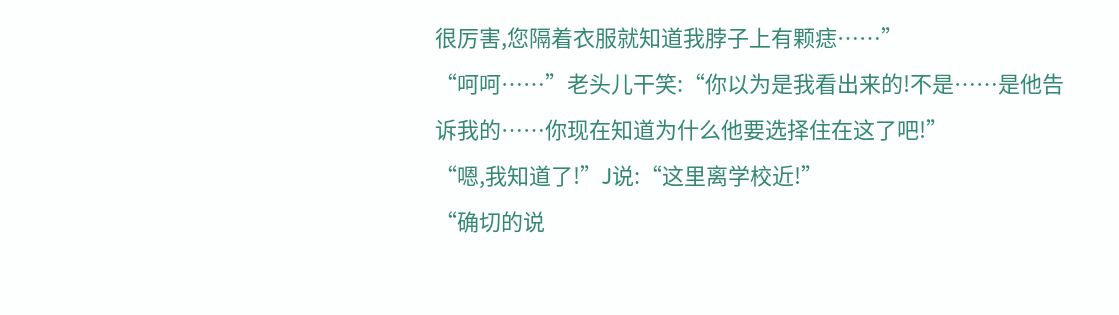很厉害,您隔着衣服就知道我脖子上有颗痣……”
“呵呵……”老头儿干笑:“你以为是我看出来的!不是……是他告诉我的……你现在知道为什么他要选择住在这了吧!”
“嗯,我知道了!”J说:“这里离学校近!”
“确切的说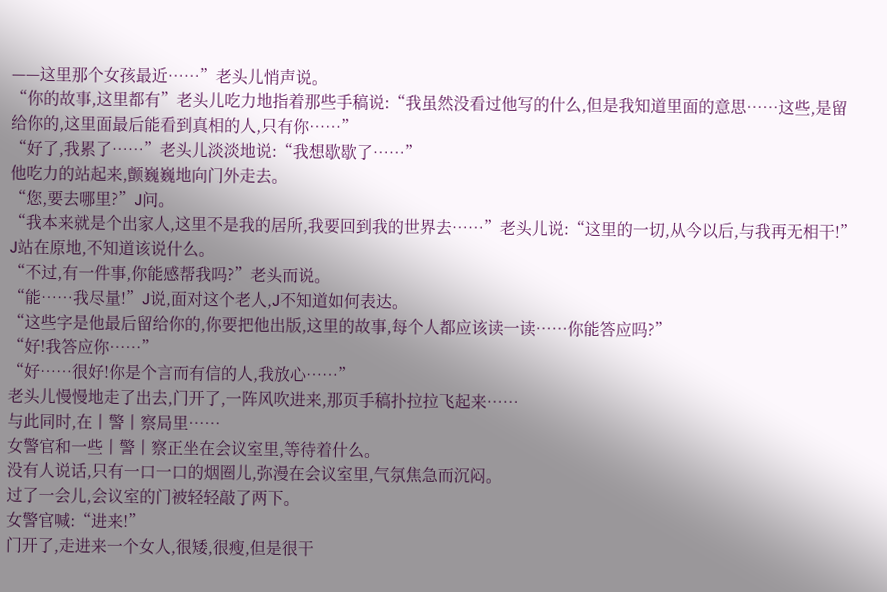——这里那个女孩最近……”老头儿悄声说。
“你的故事,这里都有”老头儿吃力地指着那些手稿说:“我虽然没看过他写的什么,但是我知道里面的意思……这些,是留给你的,这里面最后能看到真相的人,只有你……”
“好了,我累了……”老头儿淡淡地说:“我想歇歇了……”
他吃力的站起来,颤巍巍地向门外走去。
“您,要去哪里?”J问。
“我本来就是个出家人,这里不是我的居所,我要回到我的世界去……”老头儿说:“这里的一切,从今以后,与我再无相干!”
J站在原地,不知道该说什么。
“不过,有一件事,你能感帮我吗?”老头而说。
“能……我尽量!”J说,面对这个老人,J不知道如何表达。
“这些字是他最后留给你的,你要把他出版,这里的故事,每个人都应该读一读……你能答应吗?”
“好!我答应你……”
“好……很好!你是个言而有信的人,我放心……”
老头儿慢慢地走了出去,门开了,一阵风吹进来,那页手稿扑拉拉飞起来……
与此同时,在丨警丨察局里……
女警官和一些丨警丨察正坐在会议室里,等待着什么。
没有人说话,只有一口一口的烟圈儿,弥漫在会议室里,气氛焦急而沉闷。
过了一会儿,会议室的门被轻轻敲了两下。
女警官喊:“进来!”
门开了,走进来一个女人,很矮,很瘦,但是很干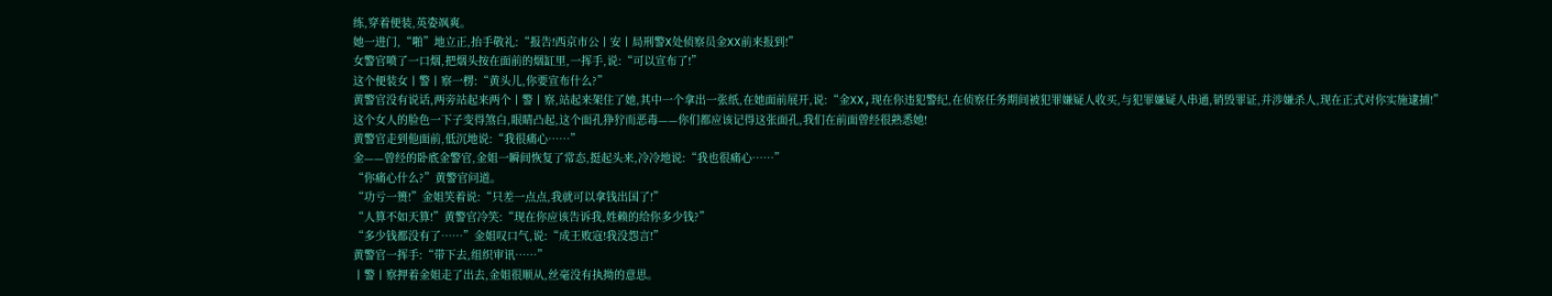练,穿着便装,英姿飒爽。
她一进门,“啪”地立正,抬手敬礼:“报告!西京市公丨安丨局刑警X处侦察员金XX前来报到!”
女警官喷了一口烟,把烟头按在面前的烟缸里,一挥手,说:“可以宣布了!”
这个便装女丨警丨察一楞:“黄头儿,你要宣布什么?”
黄警官没有说话,两旁站起来两个丨警丨察,站起来架住了她,其中一个拿出一张纸,在她面前展开,说:“金XX,现在你违犯警纪,在侦察任务期间被犯罪嫌疑人收买,与犯罪嫌疑人串通,销毁罪证,并涉嫌杀人,现在正式对你实施逮捕!”
这个女人的脸色一下子变得煞白,眼睛凸起,这个面孔狰狞而恶毒——你们都应该记得这张面孔,我们在前面曾经很熟悉她!
黄警官走到他面前,低沉地说:“我很痛心……”
金——曾经的卧底金警官,金姐一瞬间恢复了常态,挺起头来,冷冷地说:“我也很痛心……”
“你痛心什么?”黄警官问道。
“功亏一篑!”金姐笑着说:“只差一点点,我就可以拿钱出国了!”
“人算不如天算!”黄警官冷笑:“现在你应该告诉我,姓赖的给你多少钱?”
“多少钱都没有了……”金姐叹口气,说:“成王败寇!我没怨言!”
黄警官一挥手:“带下去,组织审讯……”
丨警丨察押着金姐走了出去,金姐很顺从,丝毫没有执拗的意思。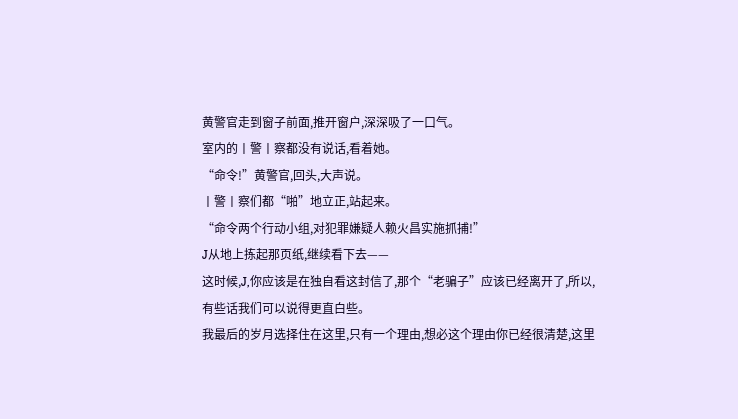黄警官走到窗子前面,推开窗户,深深吸了一口气。
室内的丨警丨察都没有说话,看着她。
“命令!”黄警官,回头,大声说。
丨警丨察们都“啪”地立正,站起来。
“命令两个行动小组,对犯罪嫌疑人赖火昌实施抓捕!”
J从地上拣起那页纸,继续看下去——
这时候,J,你应该是在独自看这封信了,那个“老骗子”应该已经离开了,所以,有些话我们可以说得更直白些。
我最后的岁月选择住在这里,只有一个理由,想必这个理由你已经很清楚,这里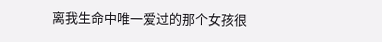离我生命中唯一爱过的那个女孩很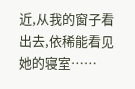近,从我的窗子看出去,依稀能看见她的寝室……